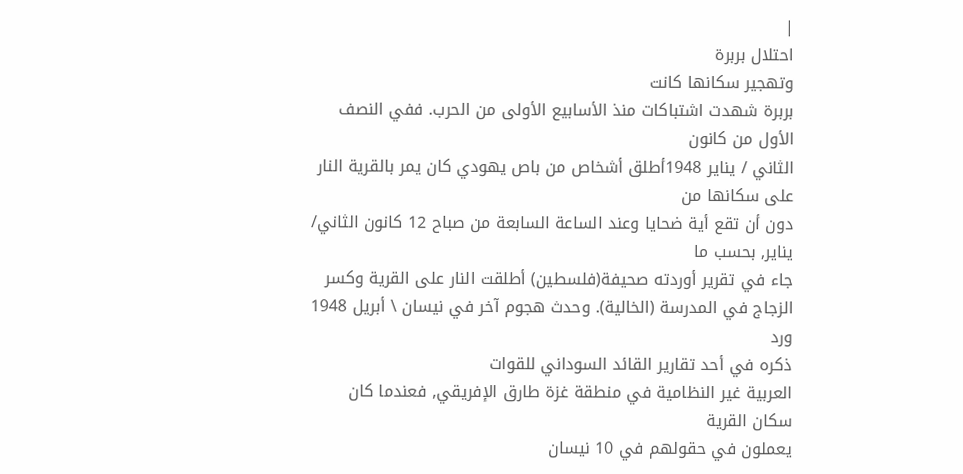|
احتلال بربرة
وتهجير سكانها كانت
بربرة شهدت اشتباكات منذ الأسابيع الأولى من الحرب. ففي النصف الأول من كانون
الثاني / يناير 1948أطلق أشخاص من باص يهودي كان يمر بالقرية النار على سكانها من
دون أن تقع أية ضحايا وعند الساعة السابعة من صباح 12 كانون الثاني/ يناير, بحسب ما
جاء في تقرير أوردته صحيفة(فلسطين) أطلقت النار على القرية وكسر الزجاج في المدرسة (الخالية). وحدث هجوم آخر في نيسان \ أبريل 1948 ورد
ذكره في أحد تقارير القائد السوداني للقوات
العربية غير النظامية في منطقة غزة طارق الإفريقي, فعندما كان سكان القرية
يعملون في حقولهم في 10 نيسان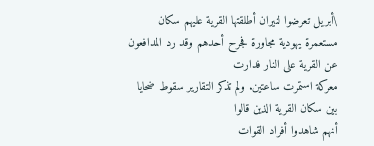\أبريل تعرضوا لنيران أطلقتها القرية عليهم سكان
مستعمرة يهودية مجاورة فجرح أحدهم وقد رد المدافعون عن القرية على النار فدارت
معركة استمرت ساعتين. ولم تذكر التقارير سقوط ضحايا بين سكان القرية الذين قالوا
أنهم شاهدوا أفراد القوات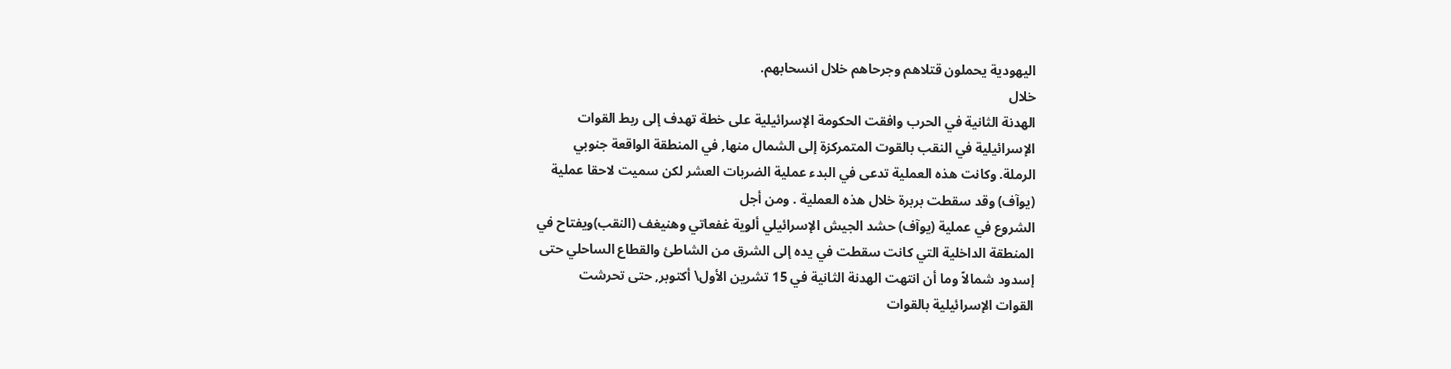اليهودية يحملون قتلاهم وجرحاهم خلال انسحابهم.
خلال
الهدنة الثانية في الحرب وافقت الحكومة الإسرائيلية على خطة تهدف إلى ربط القوات
الإسرائيلية في النقب بالقوت المتمركزة إلى الشمال منها, في المنطقة الواقعة جنوبي
الرملة. وكانت هذه العملية تدعى في البدء عملية الضربات العشر لكن سميت لاحقا عملية
(يوآف) وقد سقطت بربرة خلال هذه العملية . ومن أجل
الشروع في عملية (يوآف) حشد الجيش الإسرائيلي ألوية غفعاتي وهنيغف (النقب)ويفتاح في
المنطقة الداخلية التي كانت سقطت في يده إلى الشرق من الشاطئ والقطاع الساحلي حتى
إسدود شمالاً وما أن انتهت الهدنة الثانية في 15 تشرين الأول\ أكتوبر, حتى تحرشت
القوات الإسرائيلية بالقوات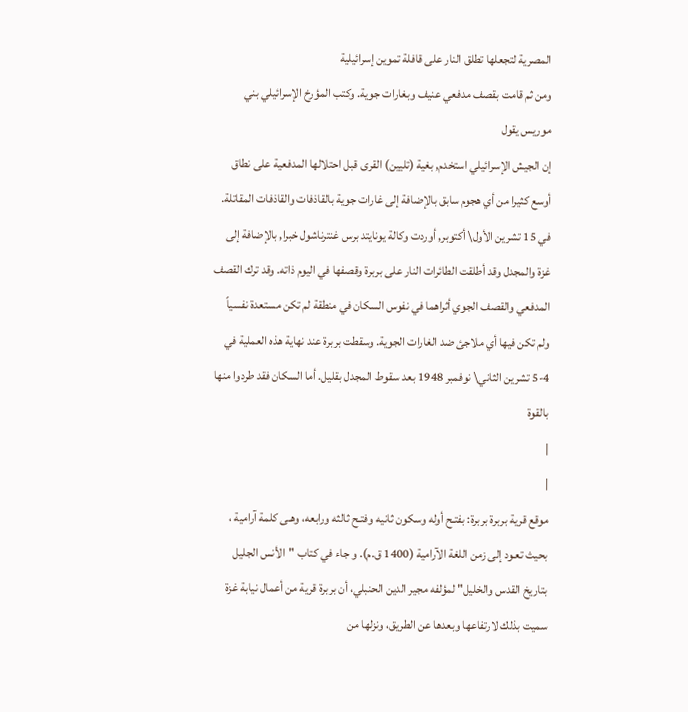المصرية لتجعلها تطلق النار على قافلة تموين إسرائيلية
ومن ثم قامت بقصف مدفعي عنيف وبغارات جوية. وكتب المؤرخ الإسرائيلي بني موريس يقول
إن الجيش الإسرائيلي استخدم, بغية (تليين) القرى قبل احتلالها المدفعية على نطاق
أوسع كثيرا من أي هجوم سابق بالإضافة إلى غارات جوية بالقاذفات والقاذفات المقاتلة.
في 15 تشرين الأول\ أكتوبر, أوردت وكالة يونايتد برس غنترناشول خبرا, بالإضافة إلى غزة والمجدل وقد أطلقت الطائرات النار على بربرة وقصفها في اليوم ذاته. وقد ترك القصف المدفعي والقصف الجوي أثراهما في نفوس السكان في منطقة لم تكن مستعدة نفسياً ولم تكن فيها أي ملاجئ ضد الغارات الجوية. وسقطت بربرة عند نهاية هذه العملية في 4-5 تشرين الثاني\ نوفمبر 1948 بعد سقوط المجدل بقليل. أما السكان فقد طردوا منها بالقوة
|
|
موقع قرية بربرة بربرة: بفتـح أوله وسكون ثانيه وفتـح ثالثه ورابعه، وهـى كلمة آرامية ، بحيث تعـود إلى زمن اللغة الآرامية (1400 ق.م). و جاء في كتاب "الأنس الجليل بتاريخ القدس والخليل" لمؤلفه مجير الدين الحنبلي، أن بربرة قرية من أعمال نيابة غزة سميت بذلك لارتفاعها وبعدها عن الطريق، ونزلها من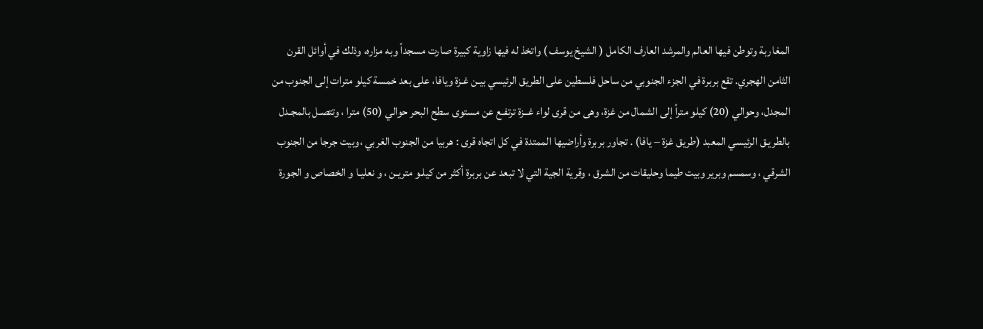المغاربة وتوطن فيها العالم والمرشد العارف الكامل ( الشيخ يوسف ) واتخذ له فيها زاوية كبيرة صارت مسجداً وبه مزاره، وذلك في أوائل القرن الثامن الهجري. تقع بربرة في الجزء الجنوبي من ساحل فلسطين على الطريق الرئيسي بيـن غـزة ويافا، على بعد خمسة كيلو مترات إلى الجنوب من المجدل، وحوالي (20) كيلو متراً إلى الشمال من غزة، وهى من قرى لواء غــزة ترتفـع عن مستوى سطح البحر حوالي (50) مترا ، وتتصـل بالمجـدل بالطريـق الرئيسي المعبد (طريق غزة – يافا) . تجاور بربرة وأراضيها الممتدة في كل اتجاه قرى : هربيا من الجنوب الغربي ،وبيت جرجا من الجنوب الشرقي ، وسمسم وبرير وبيت طيما وحليقات من الشرق ، وقرية الجية التي لا تبعد عن بربرة أكثر من كيلـو متريـن ، و نعليـا و الخصاص و الجورة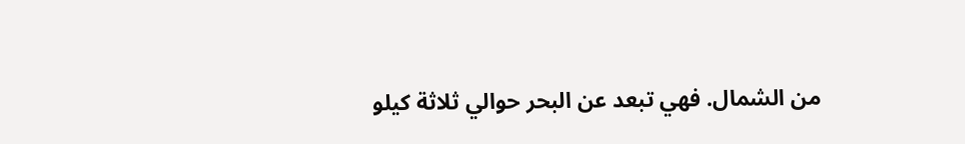من الشمال. فهي تبعد عن البحر حوالي ثلاثة كيلو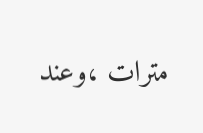مترات ،وعند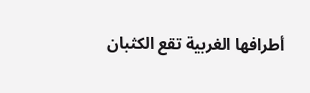أطرافها الغربية تقع الكثبان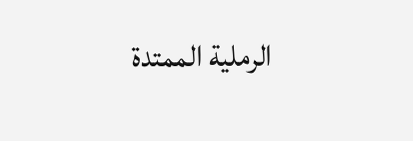الرملية الممتدة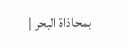بمحاذاة البحر |